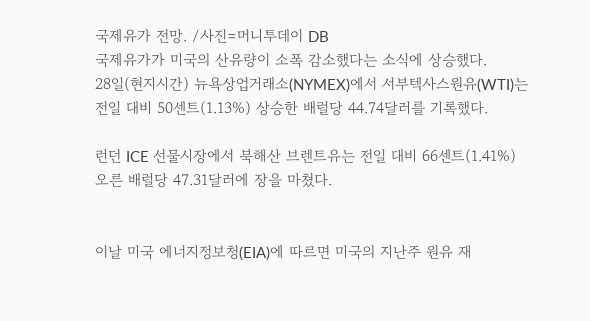국제유가 전망. /사진=머니투데이 DB
국제유가가 미국의 산유량이 소폭 감소했다는 소식에 상승했다.
28일(현지시간) 뉴욕상업거래소(NYMEX)에서 서부텍사스원유(WTI)는 전일 대비 50센트(1.13%) 상승한 배럴당 44.74달러를 기록했다.

런던 ICE 선물시장에서 북해산 브렌트유는 전일 대비 66센트(1.41%) 오른 배럴당 47.31달러에 장을 마쳤다.


이날 미국 에너지정보청(EIA)에 따르면 미국의 지난주 원유 재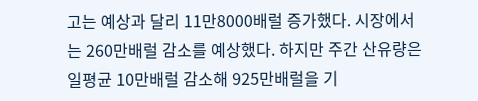고는 예상과 달리 11만8000배럴 증가했다. 시장에서는 260만배럴 감소를 예상했다. 하지만 주간 산유량은 일평균 10만배럴 감소해 925만배럴을 기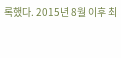록했다. 2015년 8월 이후 최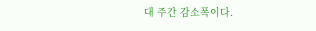대 주간 감소폭이다.